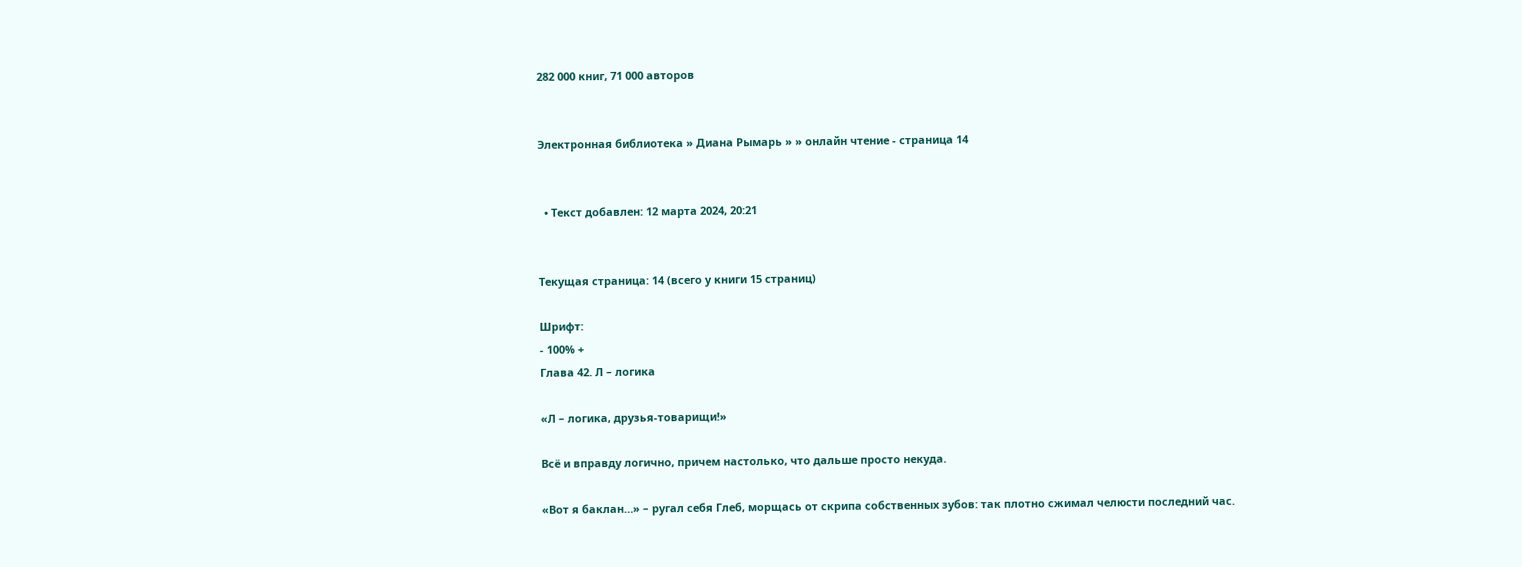282 000 книг, 71 000 авторов


Электронная библиотека » Диана Рымарь » » онлайн чтение - страница 14


  • Текст добавлен: 12 марта 2024, 20:21


Текущая страница: 14 (всего у книги 15 страниц)

Шрифт:
- 100% +
Глава 42. Л – логика

«Л – логика, друзья-товарищи!»

Всё и вправду логично, причем настолько, что дальше просто некуда.

«Вот я баклан…» – ругал себя Глеб, морщась от скрипа собственных зубов: так плотно сжимал челюсти последний час.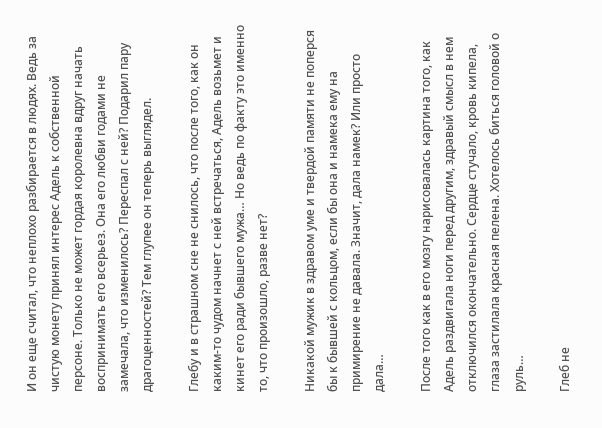И он еще считал, что неплохо разбирается в людях. Ведь за чистую монету принял интерес Адель к собственной персоне. Только не может гордая королевна вдруг начать воспринимать его всерьез. Она его любви годами не замечала, что изменилось? Переспал с ней? Подарил пару драгоценностей? Тем глупее он теперь выглядел.

Глебу и в страшном сне не снилось, что после того, как он каким-то чудом начнет с ней встречаться, Адель возьмет и кинет его ради бывшего мужа… Но ведь по факту это именно то, что произошло, разве нет?

Никакой мужик в здравом уме и твердой памяти не поперся бы к бывшей с кольцом, если бы она и намека ему на примирение не давала. Значит, дала намек? Или просто дала…

После того как в его мозгу нарисовалась картина того, как Адель раздвигала ноги перед другим, здравый смысл в нем отключился окончательно. Сердце стучало, кровь кипела, глаза застилала красная пелена. Хотелось биться головой о руль…

Глеб не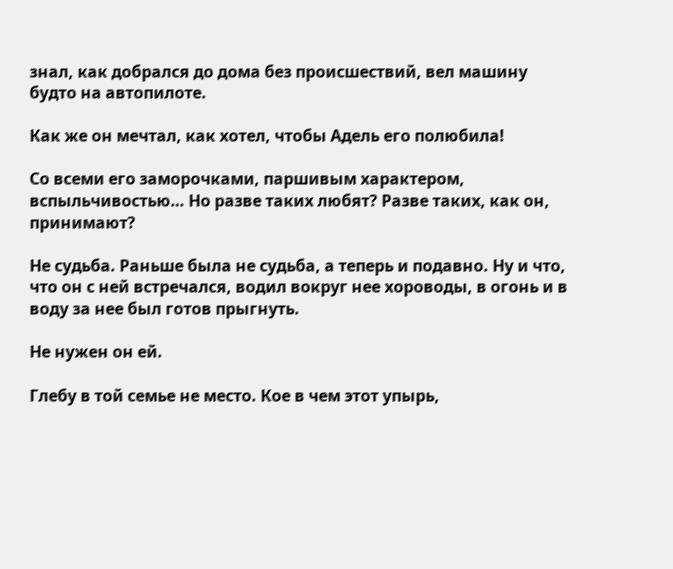знал, как добрался до дома без происшествий, вел машину будто на автопилоте.

Как же он мечтал, как хотел, чтобы Адель его полюбила!

Со всеми его заморочками, паршивым характером, вспыльчивостью… Но разве таких любят? Разве таких, как он, принимают?

Не судьба. Раньше была не судьба, а теперь и подавно. Ну и что, что он с ней встречался, водил вокруг нее хороводы, в огонь и в воду за нее был готов прыгнуть.

Не нужен он ей.

Глебу в той семье не место. Кое в чем этот упырь,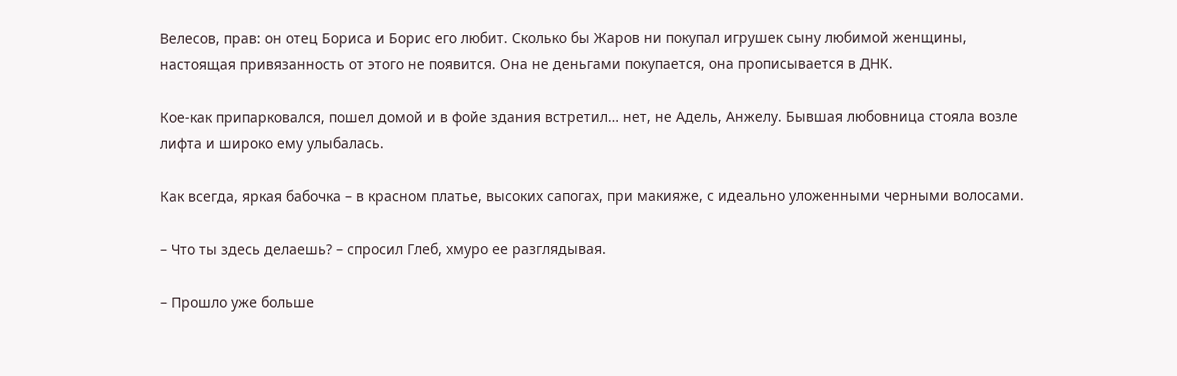Велесов, прав: он отец Бориса и Борис его любит. Сколько бы Жаров ни покупал игрушек сыну любимой женщины, настоящая привязанность от этого не появится. Она не деньгами покупается, она прописывается в ДНК.

Кое-как припарковался, пошел домой и в фойе здания встретил… нет, не Адель, Анжелу. Бывшая любовница стояла возле лифта и широко ему улыбалась.

Как всегда, яркая бабочка – в красном платье, высоких сапогах, при макияже, с идеально уложенными черными волосами.

– Что ты здесь делаешь? – спросил Глеб, хмуро ее разглядывая.

– Прошло уже больше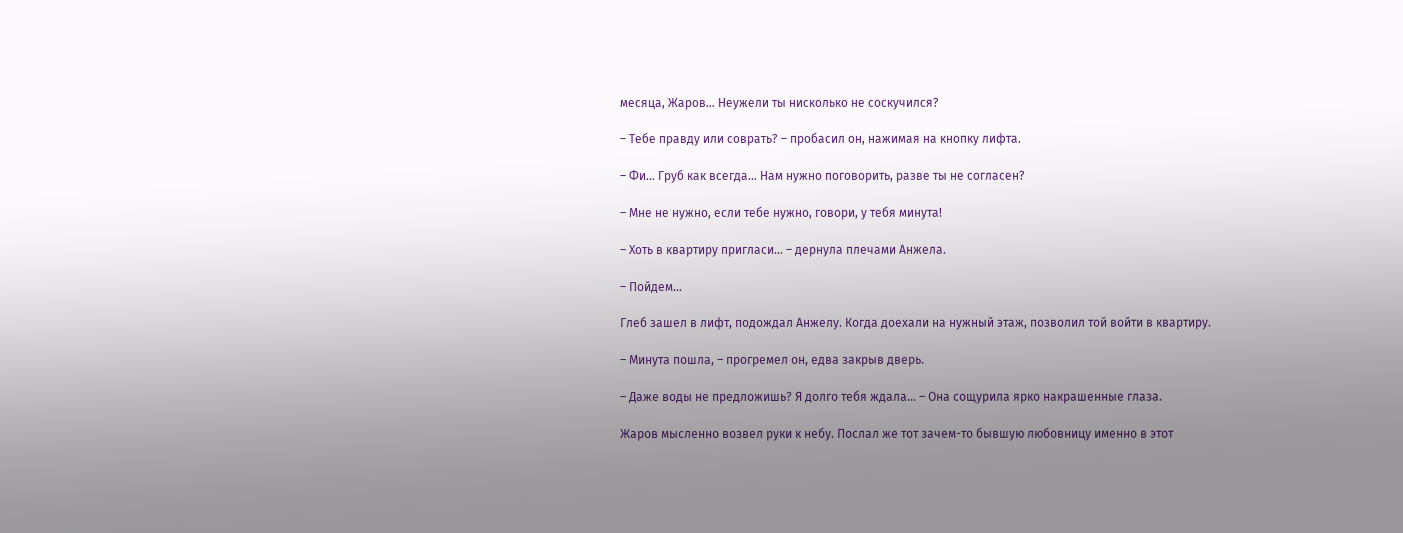месяца, Жаров… Неужели ты нисколько не соскучился?

– Тебе правду или соврать? – пробасил он, нажимая на кнопку лифта.

– Фи… Груб как всегда… Нам нужно поговорить, разве ты не согласен?

– Мне не нужно, если тебе нужно, говори, у тебя минута!

– Хоть в квартиру пригласи… – дернула плечами Анжела.

– Пойдем…

Глеб зашел в лифт, подождал Анжелу. Когда доехали на нужный этаж, позволил той войти в квартиру.

– Минута пошла, – прогремел он, едва закрыв дверь.

– Даже воды не предложишь? Я долго тебя ждала… – Она сощурила ярко накрашенные глаза.

Жаров мысленно возвел руки к небу. Послал же тот зачем-то бывшую любовницу именно в этот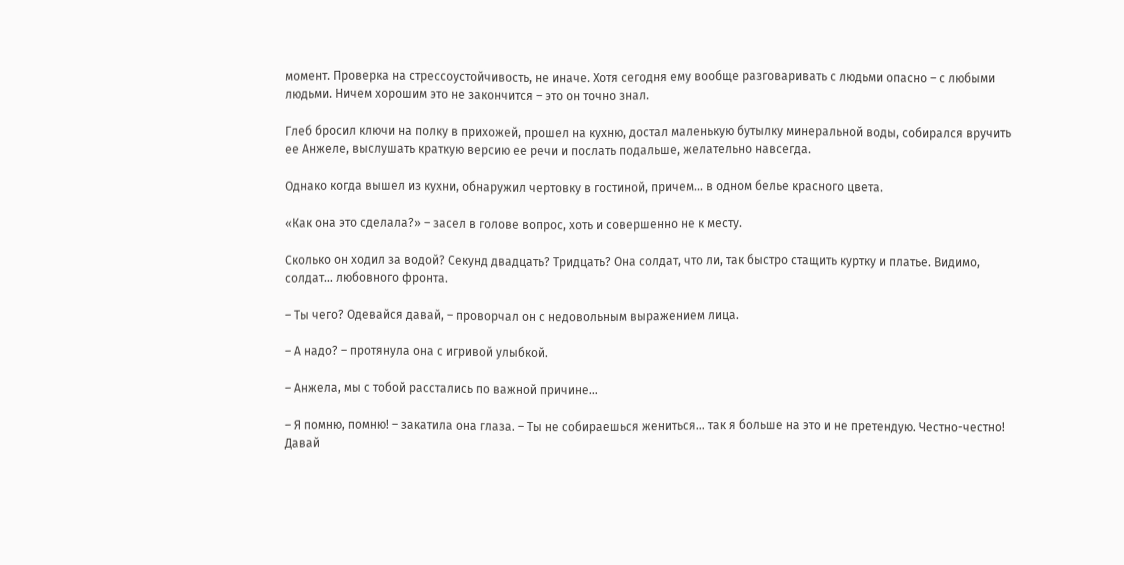момент. Проверка на стрессоустойчивость, не иначе. Хотя сегодня ему вообще разговаривать с людьми опасно – с любыми людьми. Ничем хорошим это не закончится – это он точно знал.

Глеб бросил ключи на полку в прихожей, прошел на кухню, достал маленькую бутылку минеральной воды, собирался вручить ее Анжеле, выслушать краткую версию ее речи и послать подальше, желательно навсегда.

Однако когда вышел из кухни, обнаружил чертовку в гостиной, причем… в одном белье красного цвета.

«Как она это сделала?» – засел в голове вопрос, хоть и совершенно не к месту.

Сколько он ходил за водой? Секунд двадцать? Тридцать? Она солдат, что ли, так быстро стащить куртку и платье. Видимо, солдат… любовного фронта.

– Ты чего? Одевайся давай, – проворчал он с недовольным выражением лица.

– А надо? – протянула она с игривой улыбкой.

– Анжела, мы с тобой расстались по важной причине…

– Я помню, помню! – закатила она глаза. – Ты не собираешься жениться… так я больше на это и не претендую. Честно-честно! Давай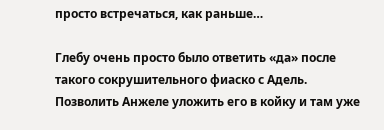просто встречаться, как раньше…

Глебу очень просто было ответить «да» после такого сокрушительного фиаско с Адель. Позволить Анжеле уложить его в койку и там уже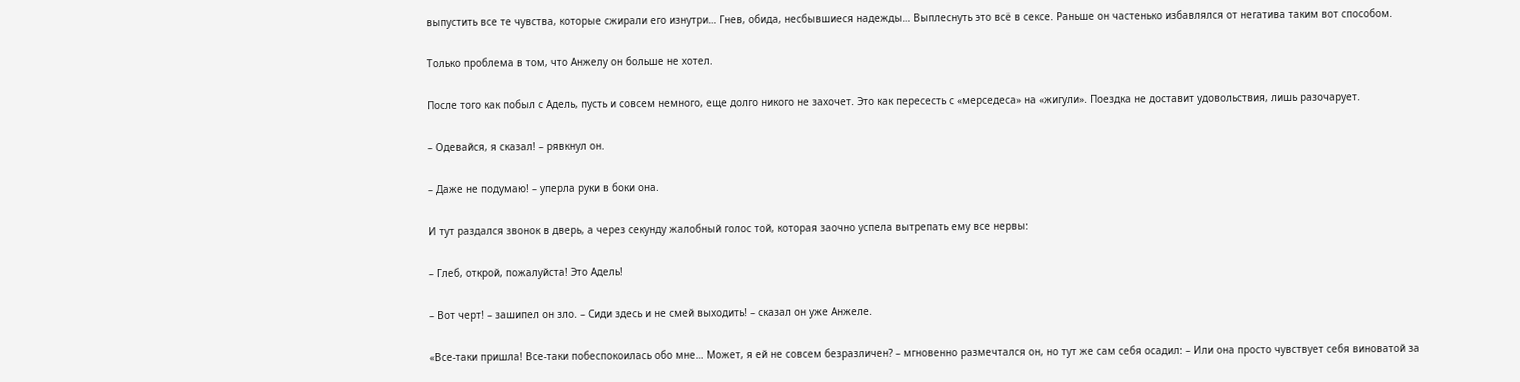выпустить все те чувства, которые сжирали его изнутри… Гнев, обида, несбывшиеся надежды… Выплеснуть это всё в сексе. Раньше он частенько избавлялся от негатива таким вот способом.

Только проблема в том, что Анжелу он больше не хотел.

После того как побыл с Адель, пусть и совсем немного, еще долго никого не захочет. Это как пересесть с «мерседеса» на «жигули». Поездка не доставит удовольствия, лишь разочарует.

– Одевайся, я сказал! – рявкнул он.

– Даже не подумаю! – уперла руки в боки она.

И тут раздался звонок в дверь, а через секунду жалобный голос той, которая заочно успела вытрепать ему все нервы:

– Глеб, открой, пожалуйста! Это Адель!

– Вот черт! – зашипел он зло. – Сиди здесь и не смей выходить! – сказал он уже Анжеле.

«Все-таки пришла! Все-таки побеспокоилась обо мне… Может, я ей не совсем безразличен? – мгновенно размечтался он, но тут же сам себя осадил: – Или она просто чувствует себя виноватой за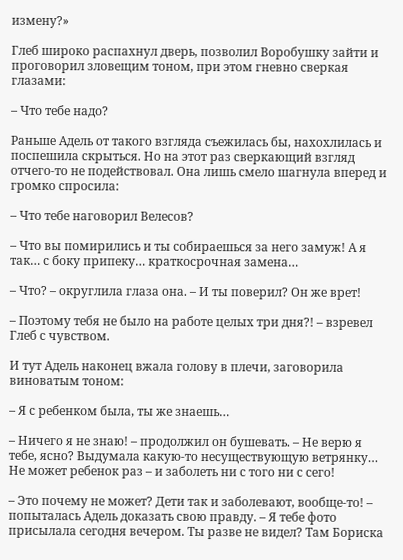измену?»

Глеб широко распахнул дверь, позволил Воробушку зайти и проговорил зловещим тоном, при этом гневно сверкая глазами:

– Что тебе надо?

Раньше Адель от такого взгляда съежилась бы, нахохлилась и поспешила скрыться. Но на этот раз сверкающий взгляд отчего-то не подействовал. Она лишь смело шагнула вперед и громко спросила:

– Что тебе наговорил Велесов?

– Что вы помирились и ты собираешься за него замуж! А я так… с боку припеку… краткосрочная замена…

– Что? – округлила глаза она. – И ты поверил? Он же врет!

– Поэтому тебя не было на работе целых три дня?! – взревел Глеб с чувством.

И тут Адель наконец вжала голову в плечи, заговорила виноватым тоном:

– Я с ребенком была, ты же знаешь…

– Ничего я не знаю! – продолжил он бушевать. – Не верю я тебе, ясно? Выдумала какую-то несуществующую ветрянку… Не может ребенок раз – и заболеть ни с того ни с сего!

– Это почему не может? Дети так и заболевают, вообще-то! – попыталась Адель доказать свою правду. – Я тебе фото присылала сегодня вечером. Ты разве не видел? Там Бориска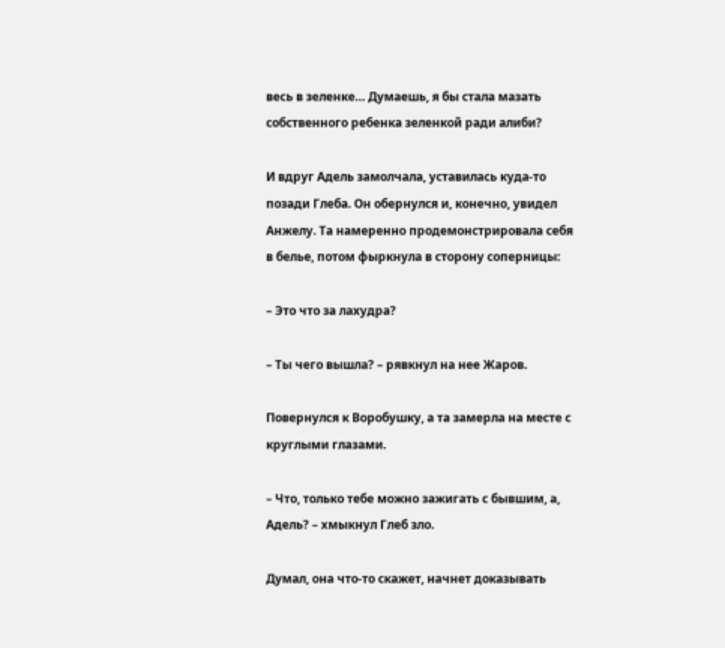весь в зеленке… Думаешь, я бы стала мазать собственного ребенка зеленкой ради алиби?

И вдруг Адель замолчала, уставилась куда-то позади Глеба. Он обернулся и, конечно, увидел Анжелу. Та намеренно продемонстрировала себя в белье, потом фыркнула в сторону соперницы:

– Это что за лахудра?

– Ты чего вышла? – рявкнул на нее Жаров.

Повернулся к Воробушку, а та замерла на месте с круглыми глазами.

– Что, только тебе можно зажигать с бывшим, а, Адель? – хмыкнул Глеб зло.

Думал, она что-то скажет, начнет доказывать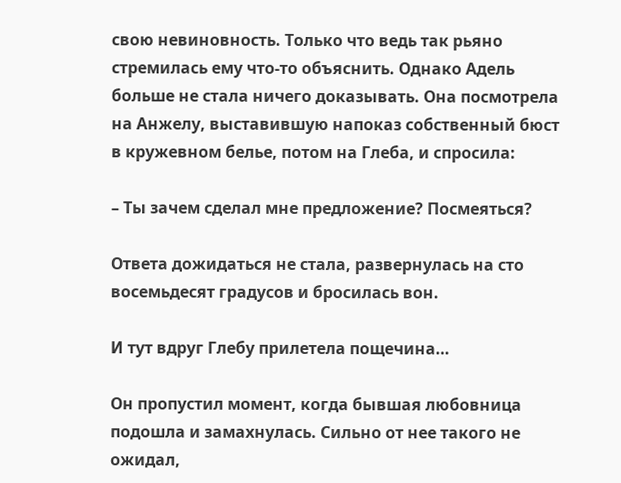свою невиновность. Только что ведь так рьяно стремилась ему что-то объяснить. Однако Адель больше не стала ничего доказывать. Она посмотрела на Анжелу, выставившую напоказ собственный бюст в кружевном белье, потом на Глеба, и спросила:

– Ты зачем сделал мне предложение? Посмеяться?

Ответа дожидаться не стала, развернулась на сто восемьдесят градусов и бросилась вон.

И тут вдруг Глебу прилетела пощечина…

Он пропустил момент, когда бывшая любовница подошла и замахнулась. Сильно от нее такого не ожидал,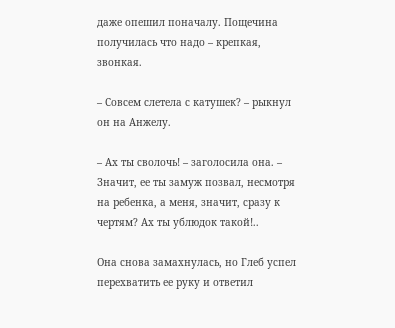даже опешил поначалу. Пощечина получилась что надо – крепкая, звонкая.

– Совсем слетела с катушек? – рыкнул он на Анжелу.

– Ах ты сволочь! – заголосила она. – Значит, ее ты замуж позвал, несмотря на ребенка, а меня, значит, сразу к чертям? Ах ты ублюдок такой!..

Она снова замахнулась, но Глеб успел перехватить ее руку и ответил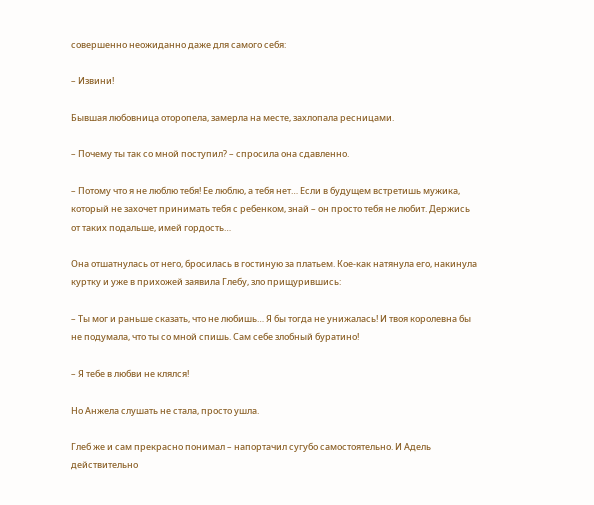совершенно неожиданно даже для самого себя:

– Извини!

Бывшая любовница оторопела, замерла на месте, захлопала ресницами.

– Почему ты так со мной поступил? – спросила она сдавленно.

– Потому что я не люблю тебя! Ее люблю, а тебя нет… Если в будущем встретишь мужика, который не захочет принимать тебя с ребенком, знай – он просто тебя не любит. Держись от таких подальше, имей гордость…

Она отшатнулась от него, бросилась в гостиную за платьем. Кое-как натянула его, накинула куртку и уже в прихожей заявила Глебу, зло прищурившись:

– Ты мог и раньше сказать, что не любишь… Я бы тогда не унижалась! И твоя королевна бы не подумала, что ты со мной спишь. Сам себе злобный буратино!

– Я тебе в любви не клялся!

Но Анжела слушать не стала, просто ушла.

Глеб же и сам прекрасно понимал – напортачил сугубо самостоятельно. И Адель действительно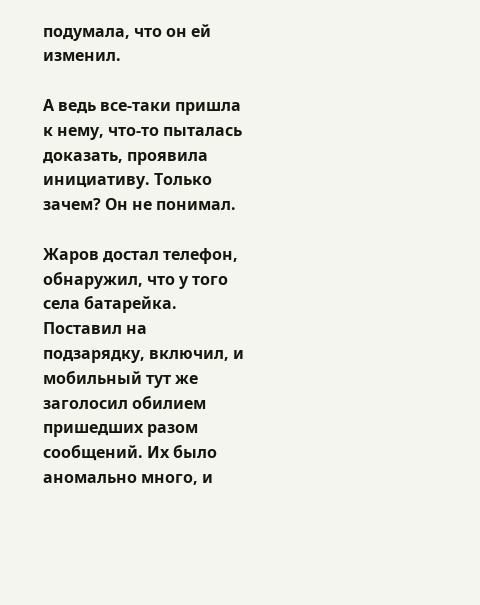подумала, что он ей изменил.

А ведь все-таки пришла к нему, что-то пыталась доказать, проявила инициативу. Только зачем? Он не понимал.

Жаров достал телефон, обнаружил, что у того села батарейка. Поставил на подзарядку, включил, и мобильный тут же заголосил обилием пришедших разом сообщений. Их было аномально много, и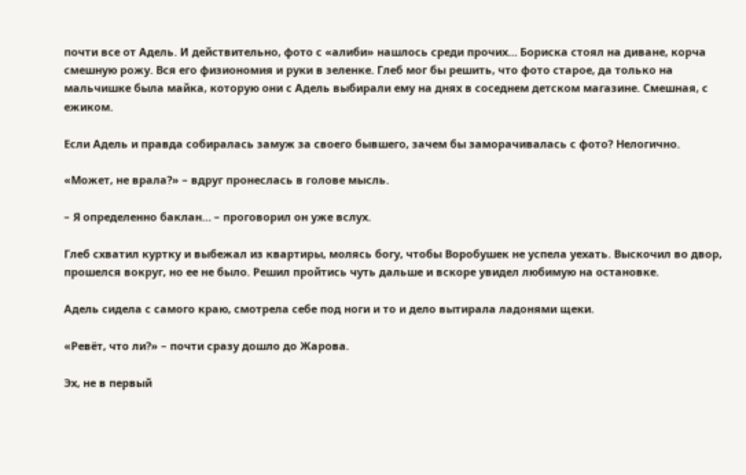почти все от Адель. И действительно, фото с «алиби» нашлось среди прочих… Бориска стоял на диване, корча смешную рожу. Вся его физиономия и руки в зеленке. Глеб мог бы решить, что фото старое, да только на мальчишке была майка, которую они с Адель выбирали ему на днях в соседнем детском магазине. Смешная, с ежиком.

Если Адель и правда собиралась замуж за своего бывшего, зачем бы заморачивалась с фото? Нелогично.

«Может, не врала?» – вдруг пронеслась в голове мысль.

– Я определенно баклан… – проговорил он уже вслух.

Глеб схватил куртку и выбежал из квартиры, молясь богу, чтобы Воробушек не успела уехать. Выскочил во двор, прошелся вокруг, но ее не было. Решил пройтись чуть дальше и вскоре увидел любимую на остановке.

Адель сидела с самого краю, смотрела себе под ноги и то и дело вытирала ладонями щеки.

«Ревёт, что ли?» – почти сразу дошло до Жарова.

Эх, не в первый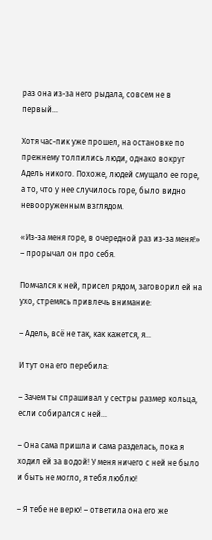раз она из-за него рыдала, совсем не в первый…

Хотя час-пик уже прошел, на остановке по прежнему толпились люди, однако вокруг Адель никого. Похоже, людей смущало ее горе, а то, что у нее случилось горе, было видно невооруженным взглядом.

«Из-за меня горе, в очередной раз из-за меня!» – прорычал он про себя.

Помчался к ней, присел рядом, заговорил ей на ухо, стремясь привлечь внимание:

– Адель, всё не так, как кажется, я…

И тут она его перебила:

– Зачем ты спрашивал у сестры размер кольца, если собирался с ней…

– Она сама пришла и сама разделась, пока я ходил ей за водой! У меня ничего с ней не было и быть не могло, я тебя люблю!

– Я тебе не верю! – ответила она его же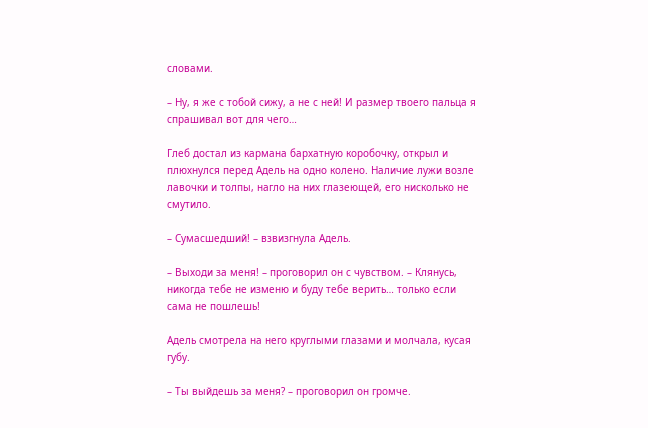словами.

– Ну, я же с тобой сижу, а не с ней! И размер твоего пальца я спрашивал вот для чего…

Глеб достал из кармана бархатную коробочку, открыл и плюхнулся перед Адель на одно колено. Наличие лужи возле лавочки и толпы, нагло на них глазеющей, его нисколько не смутило.

– Сумасшедший! – взвизгнула Адель.

– Выходи за меня! – проговорил он с чувством. – Клянусь, никогда тебе не изменю и буду тебе верить… только если сама не пошлешь!

Адель смотрела на него круглыми глазами и молчала, кусая губу.

– Ты выйдешь за меня? – проговорил он громче.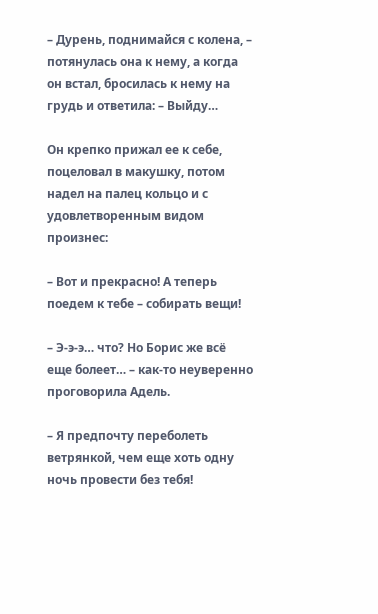– Дурень, поднимайся с колена, – потянулась она к нему, а когда он встал, бросилась к нему на грудь и ответила: – Выйду…

Он крепко прижал ее к себе, поцеловал в макушку, потом надел на палец кольцо и с удовлетворенным видом произнес:

– Вот и прекрасно! А теперь поедем к тебе – собирать вещи!

– Э-э-э… что? Но Борис же всё еще болеет… – как-то неуверенно проговорила Адель.

– Я предпочту переболеть ветрянкой, чем еще хоть одну ночь провести без тебя!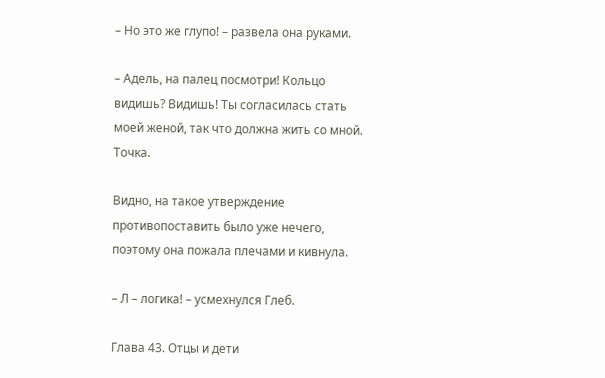– Но это же глупо! – развела она руками.

– Адель, на палец посмотри! Кольцо видишь? Видишь! Ты согласилась стать моей женой, так что должна жить со мной. Точка.

Видно, на такое утверждение противопоставить было уже нечего, поэтому она пожала плечами и кивнула.

– Л – логика! – усмехнулся Глеб.

Глава 43. Отцы и дети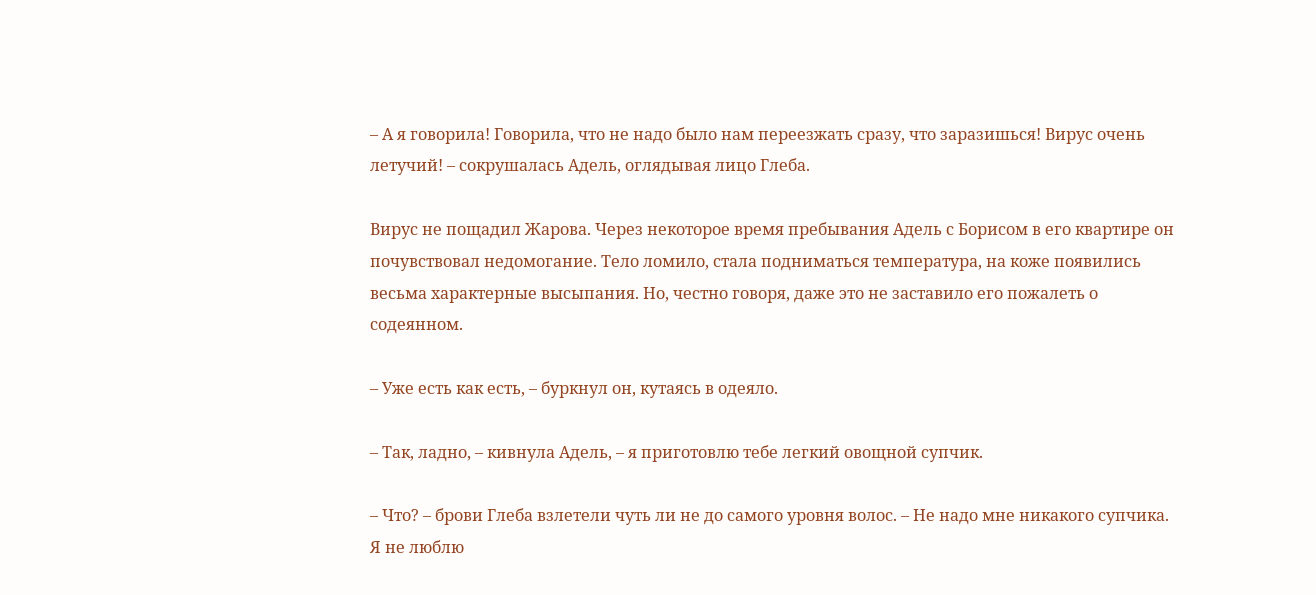– А я говорила! Говорила, что не надо было нам переезжать сразу, что заразишься! Вирус очень летучий! – сокрушалась Адель, оглядывая лицо Глеба.

Вирус не пощадил Жарова. Через некоторое время пребывания Адель с Борисом в его квартире он почувствовал недомогание. Тело ломило, стала подниматься температура, на коже появились весьма характерные высыпания. Но, честно говоря, даже это не заставило его пожалеть о содеянном.

– Уже есть как есть, – буркнул он, кутаясь в одеяло.

– Так, ладно, – кивнула Адель, – я приготовлю тебе легкий овощной супчик.

– Что? – брови Глеба взлетели чуть ли не до самого уровня волос. – Не надо мне никакого супчика. Я не люблю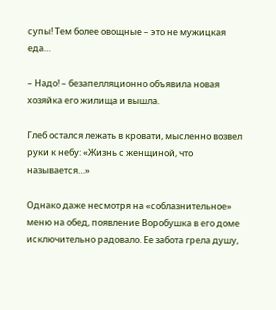супы! Тем более овощные – это не мужицкая еда…

– Надо! – безапелляционно объявила новая хозяйка его жилища и вышла.

Глеб остался лежать в кровати, мысленно возвел руки к небу: «Жизнь с женщиной, что называется…»

Однако даже несмотря на «соблазнительное» меню на обед, появление Воробушка в его доме исключительно радовало. Ее забота грела душу,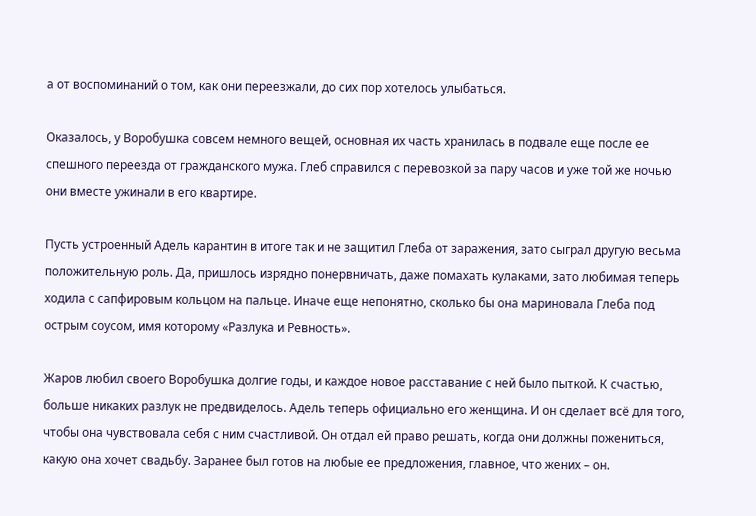а от воспоминаний о том, как они переезжали, до сих пор хотелось улыбаться.

Оказалось, у Воробушка совсем немного вещей, основная их часть хранилась в подвале еще после ее спешного переезда от гражданского мужа. Глеб справился с перевозкой за пару часов и уже той же ночью они вместе ужинали в его квартире.

Пусть устроенный Адель карантин в итоге так и не защитил Глеба от заражения, зато сыграл другую весьма положительную роль. Да, пришлось изрядно понервничать, даже помахать кулаками, зато любимая теперь ходила с сапфировым кольцом на пальце. Иначе еще непонятно, сколько бы она мариновала Глеба под острым соусом, имя которому «Разлука и Ревность».

Жаров любил своего Воробушка долгие годы, и каждое новое расставание с ней было пыткой. К счастью, больше никаких разлук не предвиделось. Адель теперь официально его женщина. И он сделает всё для того, чтобы она чувствовала себя с ним счастливой. Он отдал ей право решать, когда они должны пожениться, какую она хочет свадьбу. Заранее был готов на любые ее предложения, главное, что жених – он.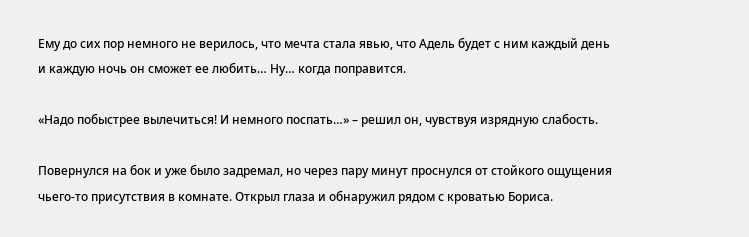Ему до сих пор немного не верилось, что мечта стала явью, что Адель будет с ним каждый день и каждую ночь он сможет ее любить… Ну… когда поправится.

«Надо побыстрее вылечиться! И немного поспать…» – решил он, чувствуя изрядную слабость.

Повернулся на бок и уже было задремал, но через пару минут проснулся от стойкого ощущения чьего-то присутствия в комнате. Открыл глаза и обнаружил рядом с кроватью Бориса.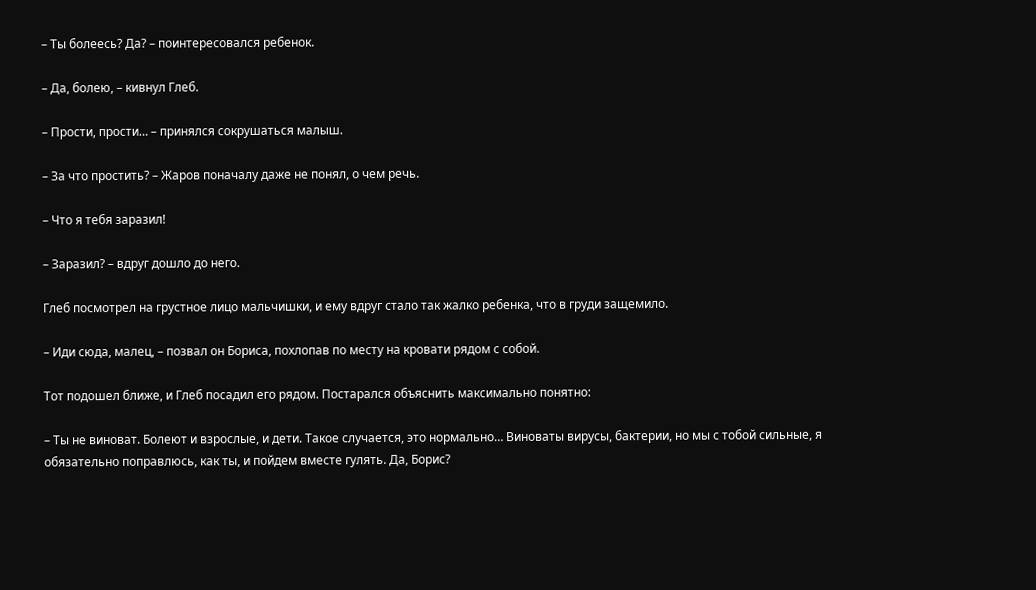– Ты болеесь? Да? – поинтересовался ребенок.

– Да, болею, – кивнул Глеб.

– Прости, прости… – принялся сокрушаться малыш.

– За что простить? – Жаров поначалу даже не понял, о чем речь.

– Что я тебя заразил!

– Заразил? – вдруг дошло до него.

Глеб посмотрел на грустное лицо мальчишки, и ему вдруг стало так жалко ребенка, что в груди защемило.

– Иди сюда, малец, – позвал он Бориса, похлопав по месту на кровати рядом с собой.

Тот подошел ближе, и Глеб посадил его рядом. Постарался объяснить максимально понятно:

– Ты не виноват. Болеют и взрослые, и дети. Такое случается, это нормально… Виноваты вирусы, бактерии, но мы с тобой сильные, я обязательно поправлюсь, как ты, и пойдем вместе гулять. Да, Борис?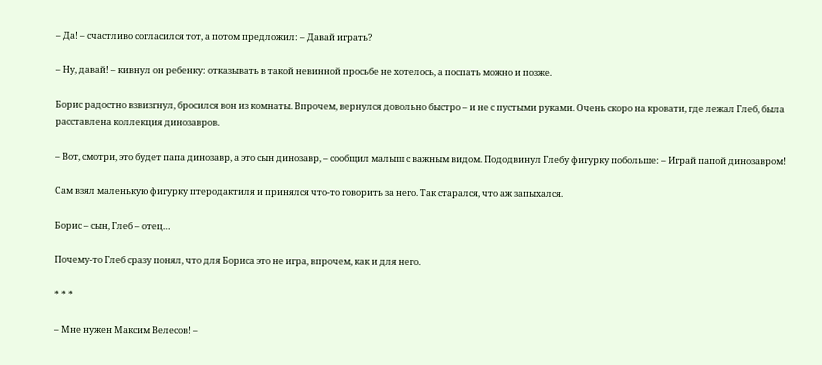– Да! – счастливо согласился тот, а потом предложил: – Давай играть?

– Ну, давай! – кивнул он ребенку: отказывать в такой невинной просьбе не хотелось, а поспать можно и позже.

Борис радостно взвизгнул, бросился вон из комнаты. Впрочем, вернулся довольно быстро – и не с пустыми руками. Очень скоро на кровати, где лежал Глеб, была расставлена коллекция динозавров.

– Вот, смотри, это будет папа динозавр, а это сын динозавр, – сообщил малыш с важным видом. Пододвинул Глебу фигурку побольше: – Играй папой динозавром!

Сам взял маленькую фигурку птеродактиля и принялся что-то говорить за него. Так старался, что аж запыхался.

Борис – сын, Глеб – отец…

Почему-то Глеб сразу понял, что для Бориса это не игра, впрочем, как и для него.

* * *

– Мне нужен Максим Велесов! –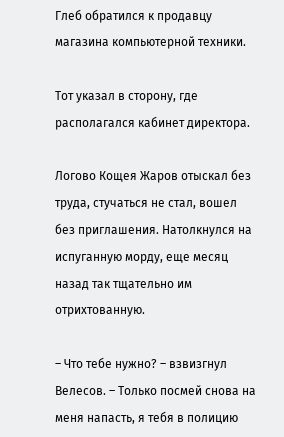Глеб обратился к продавцу магазина компьютерной техники.

Тот указал в сторону, где располагался кабинет директора.

Логово Кощея Жаров отыскал без труда, стучаться не стал, вошел без приглашения. Натолкнулся на испуганную морду, еще месяц назад так тщательно им отрихтованную.

– Что тебе нужно? – взвизгнул Велесов. – Только посмей снова на меня напасть, я тебя в полицию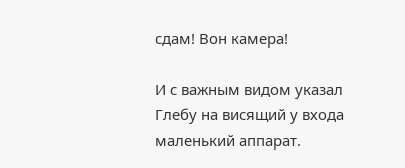сдам! Вон камера!

И с важным видом указал Глебу на висящий у входа маленький аппарат.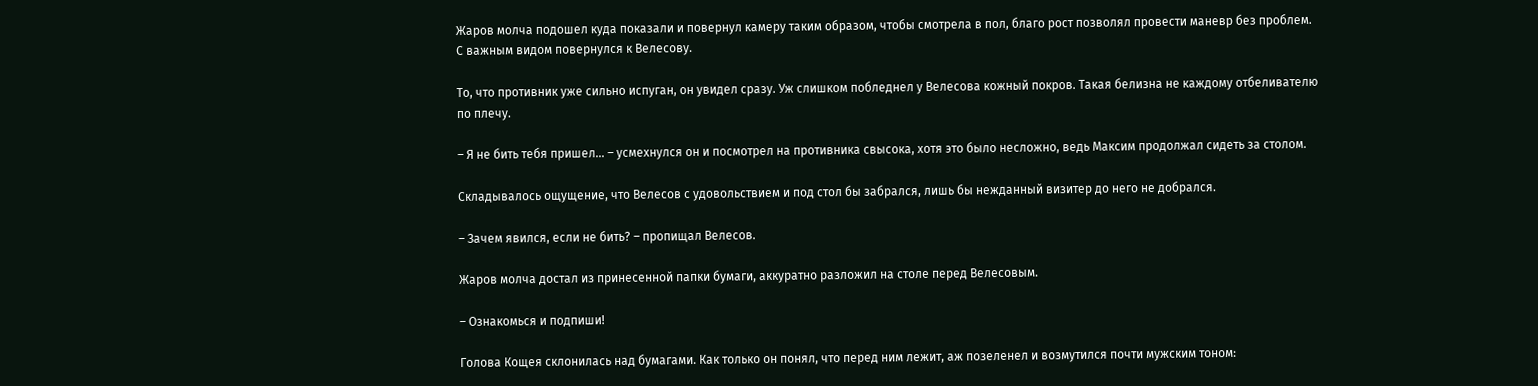Жаров молча подошел куда показали и повернул камеру таким образом, чтобы смотрела в пол, благо рост позволял провести маневр без проблем. С важным видом повернулся к Велесову.

То, что противник уже сильно испуган, он увидел сразу. Уж слишком побледнел у Велесова кожный покров. Такая белизна не каждому отбеливателю по плечу.

– Я не бить тебя пришел… – усмехнулся он и посмотрел на противника свысока, хотя это было несложно, ведь Максим продолжал сидеть за столом.

Складывалось ощущение, что Велесов с удовольствием и под стол бы забрался, лишь бы нежданный визитер до него не добрался.

– Зачем явился, если не бить? – пропищал Велесов.

Жаров молча достал из принесенной папки бумаги, аккуратно разложил на столе перед Велесовым.

– Ознакомься и подпиши!

Голова Кощея склонилась над бумагами. Как только он понял, что перед ним лежит, аж позеленел и возмутился почти мужским тоном: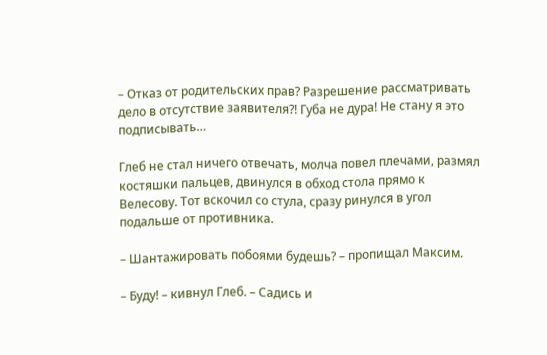– Отказ от родительских прав? Разрешение рассматривать дело в отсутствие заявителя?! Губа не дура! Не стану я это подписывать…

Глеб не стал ничего отвечать, молча повел плечами, размял костяшки пальцев, двинулся в обход стола прямо к Велесову. Тот вскочил со стула, сразу ринулся в угол подальше от противника.

– Шантажировать побоями будешь? – пропищал Максим.

– Буду! – кивнул Глеб. – Садись и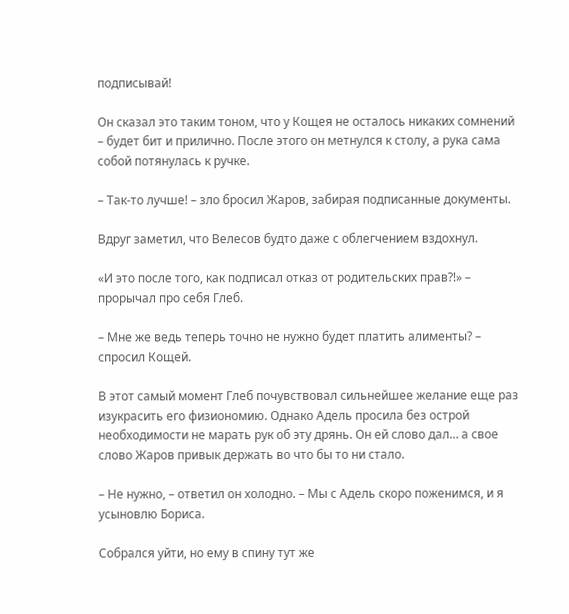подписывай!

Он сказал это таким тоном, что у Кощея не осталось никаких сомнений – будет бит и прилично. После этого он метнулся к столу, а рука сама собой потянулась к ручке.

– Так-то лучше! – зло бросил Жаров, забирая подписанные документы.

Вдруг заметил, что Велесов будто даже с облегчением вздохнул.

«И это после того, как подписал отказ от родительских прав?!» – прорычал про себя Глеб.

– Мне же ведь теперь точно не нужно будет платить алименты? – спросил Кощей.

В этот самый момент Глеб почувствовал сильнейшее желание еще раз изукрасить его физиономию. Однако Адель просила без острой необходимости не марать рук об эту дрянь. Он ей слово дал… а свое слово Жаров привык держать во что бы то ни стало.

– Не нужно, – ответил он холодно. – Мы с Адель скоро поженимся, и я усыновлю Бориса.

Собрался уйти, но ему в спину тут же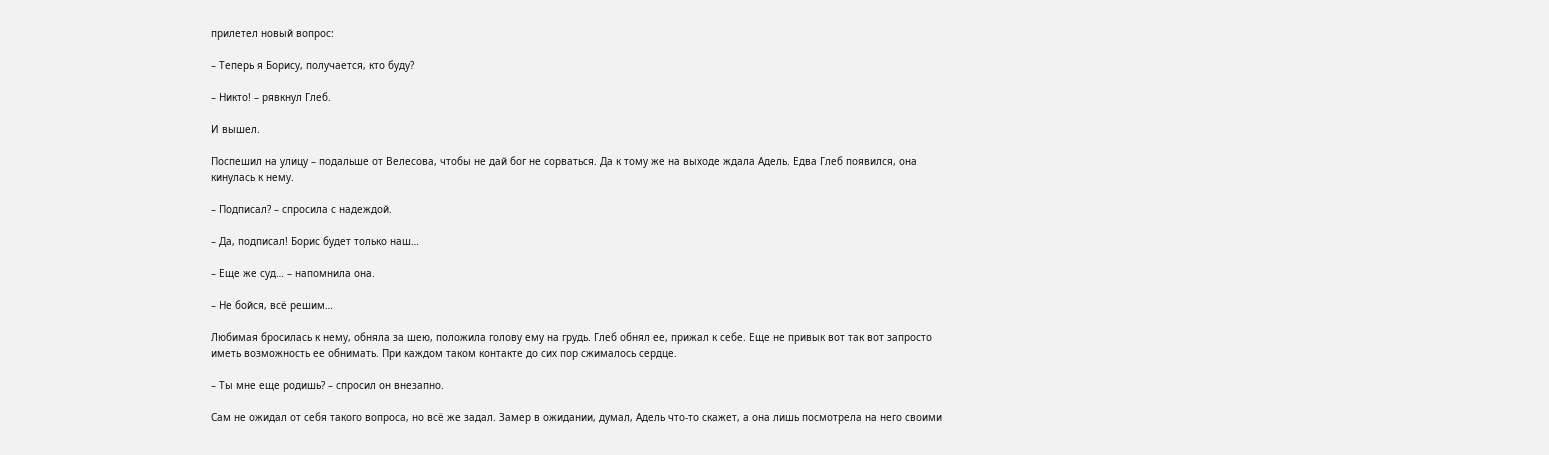прилетел новый вопрос:

– Теперь я Борису, получается, кто буду?

– Никто! – рявкнул Глеб.

И вышел.

Поспешил на улицу – подальше от Велесова, чтобы не дай бог не сорваться. Да к тому же на выходе ждала Адель. Едва Глеб появился, она кинулась к нему.

– Подписал? – спросила с надеждой.

– Да, подписал! Борис будет только наш…

– Еще же суд… – напомнила она.

– Не бойся, всё решим…

Любимая бросилась к нему, обняла за шею, положила голову ему на грудь. Глеб обнял ее, прижал к себе. Еще не привык вот так вот запросто иметь возможность ее обнимать. При каждом таком контакте до сих пор сжималось сердце.

– Ты мне еще родишь? – спросил он внезапно.

Сам не ожидал от себя такого вопроса, но всё же задал. Замер в ожидании, думал, Адель что-то скажет, а она лишь посмотрела на него своими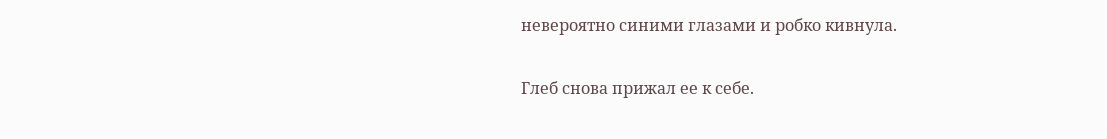невероятно синими глазами и робко кивнула.

Глеб снова прижал ее к себе.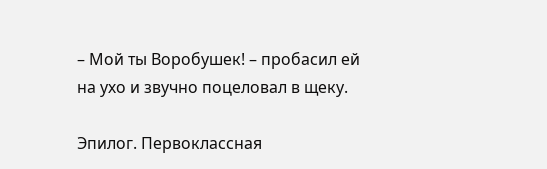– Мой ты Воробушек! – пробасил ей на ухо и звучно поцеловал в щеку.

Эпилог. Первоклассная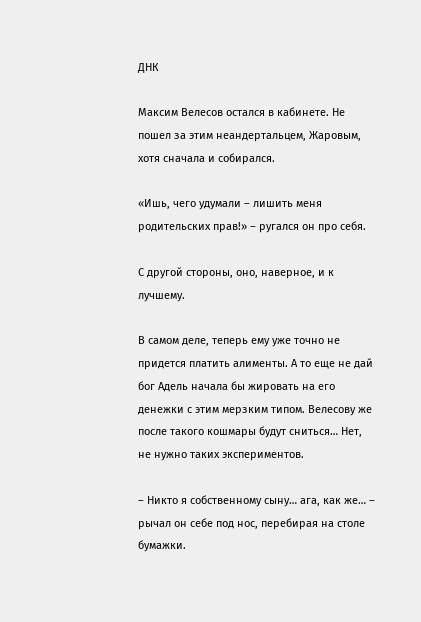ДНК

Максим Велесов остался в кабинете. Не пошел за этим неандертальцем, Жаровым, хотя сначала и собирался.

«Ишь, чего удумали – лишить меня родительских прав!» – ругался он про себя.

С другой стороны, оно, наверное, и к лучшему.

В самом деле, теперь ему уже точно не придется платить алименты. А то еще не дай бог Адель начала бы жировать на его денежки с этим мерзким типом. Велесову же после такого кошмары будут сниться… Нет, не нужно таких экспериментов.

– Никто я собственному сыну… ага, как же… – рычал он себе под нос, перебирая на столе бумажки.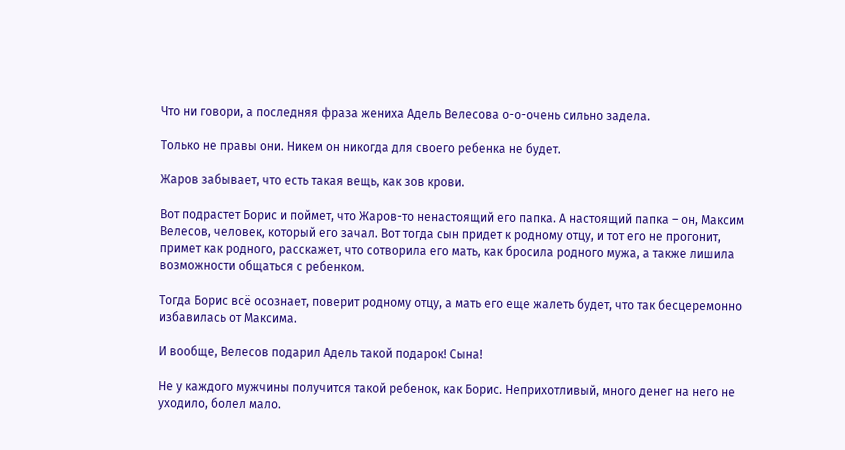Что ни говори, а последняя фраза жениха Адель Велесова о-о-очень сильно задела.

Только не правы они. Никем он никогда для своего ребенка не будет.

Жаров забывает, что есть такая вещь, как зов крови.

Вот подрастет Борис и поймет, что Жаров-то ненастоящий его папка. А настоящий папка – он, Максим Велесов, человек, который его зачал. Вот тогда сын придет к родному отцу, и тот его не прогонит, примет как родного, расскажет, что сотворила его мать, как бросила родного мужа, а также лишила возможности общаться с ребенком.

Тогда Борис всё осознает, поверит родному отцу, а мать его еще жалеть будет, что так бесцеремонно избавилась от Максима.

И вообще, Велесов подарил Адель такой подарок! Сына!

Не у каждого мужчины получится такой ребенок, как Борис. Неприхотливый, много денег на него не уходило, болел мало.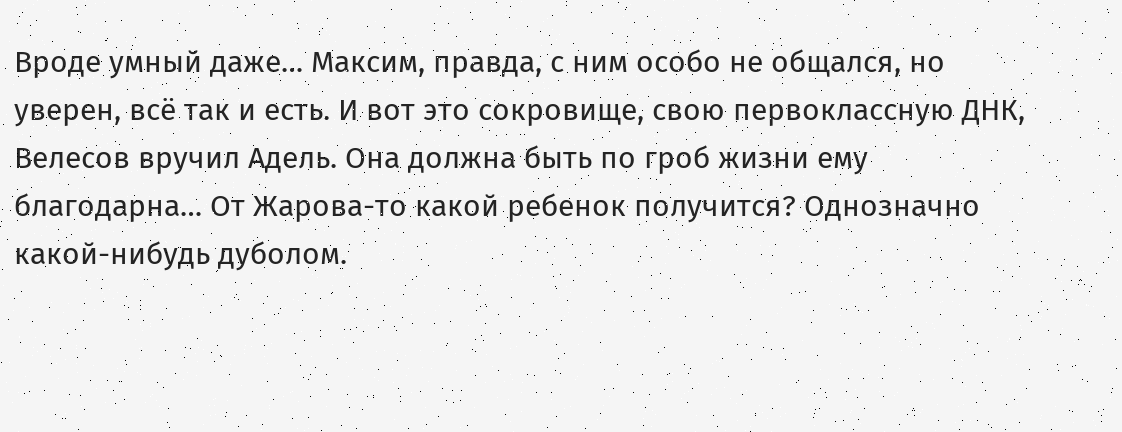Вроде умный даже… Максим, правда, с ним особо не общался, но уверен, всё так и есть. И вот это сокровище, свою первоклассную ДНК, Велесов вручил Адель. Она должна быть по гроб жизни ему благодарна… От Жарова-то какой ребенок получится? Однозначно какой-нибудь дуболом.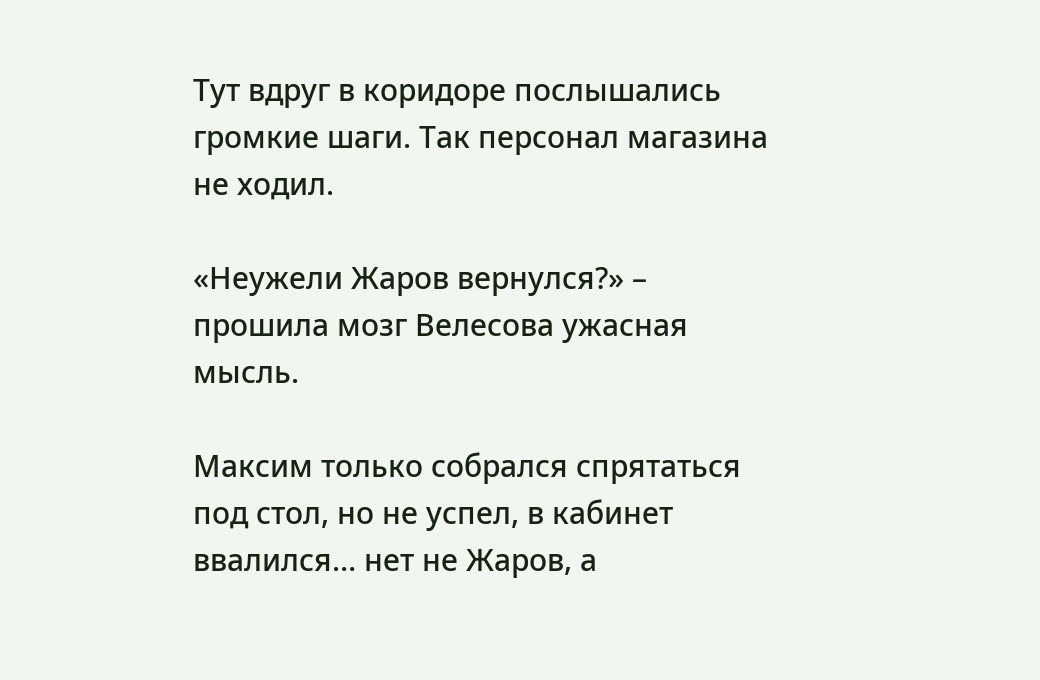Тут вдруг в коридоре послышались громкие шаги. Так персонал магазина не ходил.

«Неужели Жаров вернулся?» – прошила мозг Велесова ужасная мысль.

Максим только собрался спрятаться под стол, но не успел, в кабинет ввалился… нет не Жаров, а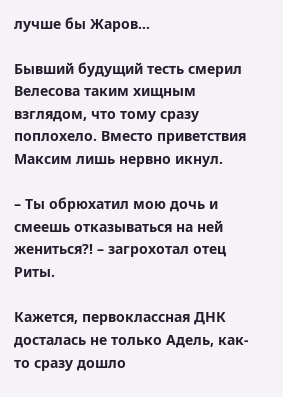лучше бы Жаров…

Бывший будущий тесть смерил Велесова таким хищным взглядом, что тому сразу поплохело. Вместо приветствия Максим лишь нервно икнул.

– Ты обрюхатил мою дочь и смеешь отказываться на ней жениться?! – загрохотал отец Риты.

Кажется, первоклассная ДНК досталась не только Адель, как-то сразу дошло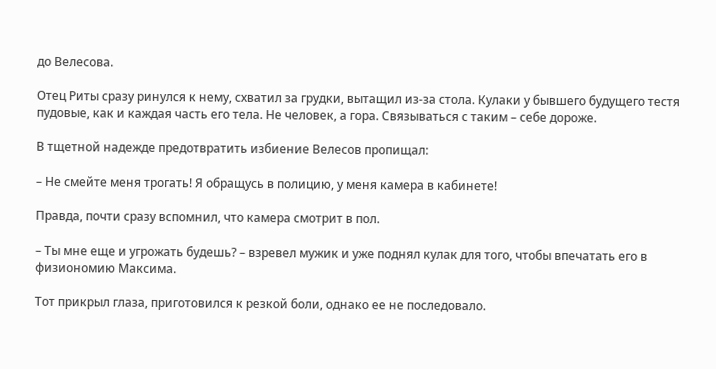до Велесова.

Отец Риты сразу ринулся к нему, схватил за грудки, вытащил из-за стола. Кулаки у бывшего будущего тестя пудовые, как и каждая часть его тела. Не человек, а гора. Связываться с таким – себе дороже.

В тщетной надежде предотвратить избиение Велесов пропищал:

– Не смейте меня трогать! Я обращусь в полицию, у меня камера в кабинете!

Правда, почти сразу вспомнил, что камера смотрит в пол.

– Ты мне еще и угрожать будешь? – взревел мужик и уже поднял кулак для того, чтобы впечатать его в физиономию Максима.

Тот прикрыл глаза, приготовился к резкой боли, однако ее не последовало.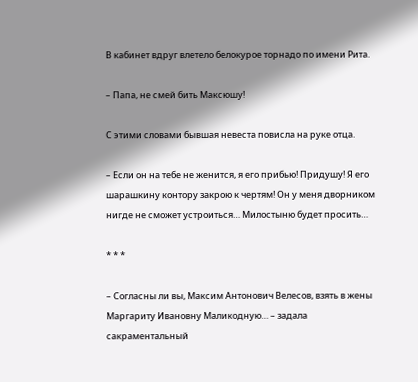В кабинет вдруг влетело белокурое торнадо по имени Рита.

– Папа, не смей бить Максюшу!

С этими словами бывшая невеста повисла на руке отца.

– Если он на тебе не женится, я его прибью! Придушу! Я его шарашкину контору закрою к чертям! Он у меня дворником нигде не сможет устроиться… Милостыню будет просить…

* * *

– Согласны ли вы, Максим Антонович Велесов, взять в жены Маргариту Ивановну Маликодную… – задала сакраментальный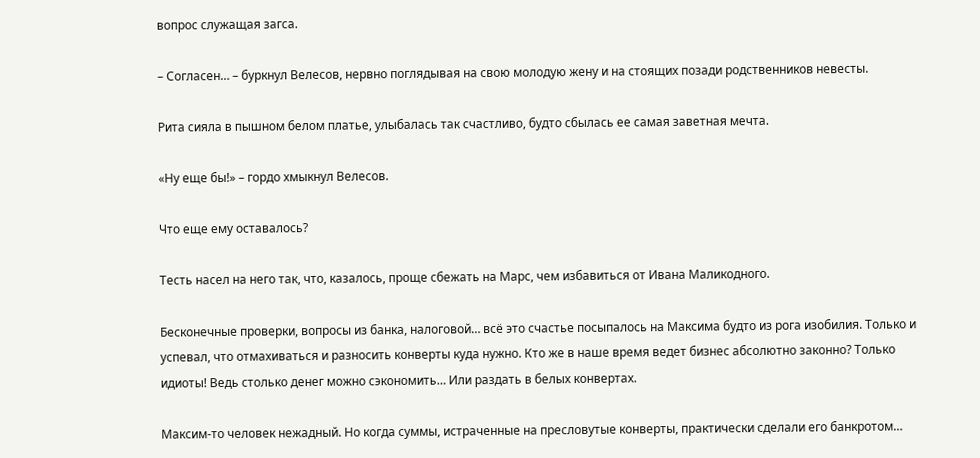вопрос служащая загса.

– Согласен… – буркнул Велесов, нервно поглядывая на свою молодую жену и на стоящих позади родственников невесты.

Рита сияла в пышном белом платье, улыбалась так счастливо, будто сбылась ее самая заветная мечта.

«Ну еще бы!» – гордо хмыкнул Велесов.

Что еще ему оставалось?

Тесть насел на него так, что, казалось, проще сбежать на Марс, чем избавиться от Ивана Маликодного.

Бесконечные проверки, вопросы из банка, налоговой… всё это счастье посыпалось на Максима будто из рога изобилия. Только и успевал, что отмахиваться и разносить конверты куда нужно. Кто же в наше время ведет бизнес абсолютно законно? Только идиоты! Ведь столько денег можно сэкономить… Или раздать в белых конвертах.

Максим-то человек нежадный. Но когда суммы, истраченные на пресловутые конверты, практически сделали его банкротом…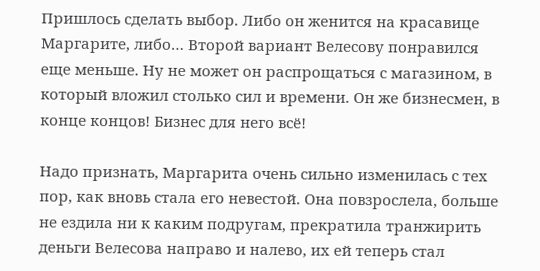Пришлось сделать выбор. Либо он женится на красавице Маргарите, либо… Второй вариант Велесову понравился еще меньше. Ну не может он распрощаться с магазином, в который вложил столько сил и времени. Он же бизнесмен, в конце концов! Бизнес для него всё!

Надо признать, Маргарита очень сильно изменилась с тех пор, как вновь стала его невестой. Она повзрослела, больше не ездила ни к каким подругам, прекратила транжирить деньги Велесова направо и налево, их ей теперь стал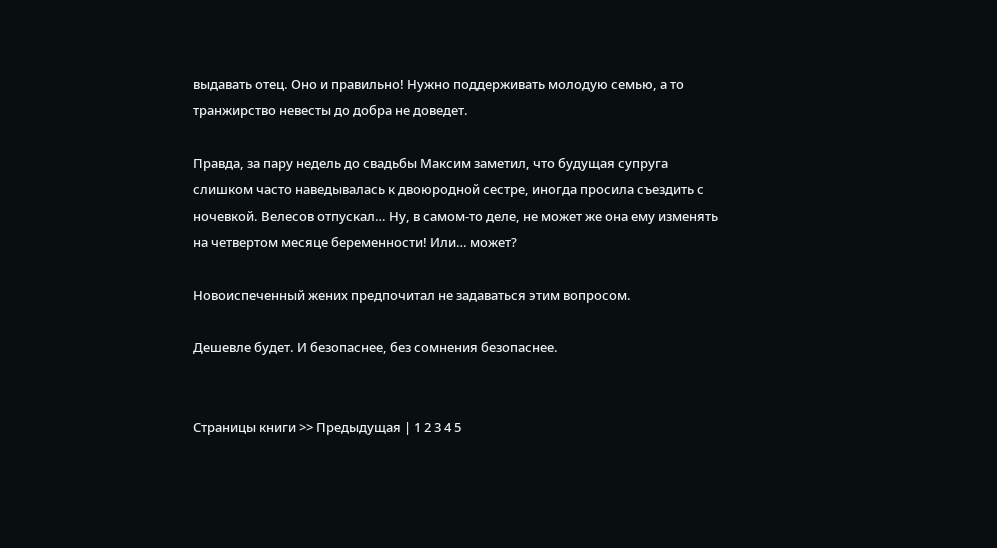выдавать отец. Оно и правильно! Нужно поддерживать молодую семью, а то транжирство невесты до добра не доведет.

Правда, за пару недель до свадьбы Максим заметил, что будущая супруга слишком часто наведывалась к двоюродной сестре, иногда просила съездить с ночевкой. Велесов отпускал… Ну, в самом-то деле, не может же она ему изменять на четвертом месяце беременности! Или… может?

Новоиспеченный жених предпочитал не задаваться этим вопросом.

Дешевле будет. И безопаснее, без сомнения безопаснее.


Страницы книги >> Предыдущая | 1 2 3 4 5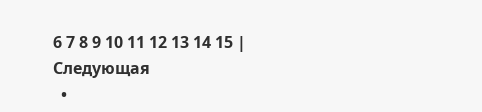6 7 8 9 10 11 12 13 14 15 | Следующая
  •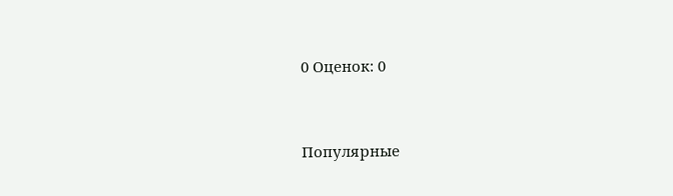0 Оценок: 0


Популярные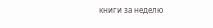книги за неделю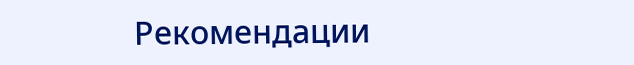Рекомендации